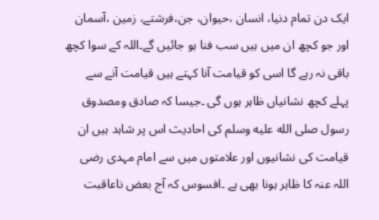ایک دن تمام دنیا، انسان ،حیوان، جن،فرشتے، زمین ،آسمان اور جو کچھ ان میں ہیں سب فنا ہو جائیں گے۔اللہ کے سوا کچھ باقی نہ رہے گا اسی کو قیامت آنا کہتے ہیں قیامت آنے سے پہلے کچھ نشانیاں ظاہر ہوں گی ۔جیسا کہ صادق ومصدوق رسول صلى الله عليه وسلم کی احادیث اس پر شاہد ہیں ان قیامت کی نشانیوں اور علامتوں میں سے امام مہدی رضی اللہ عنہ کا ظاہر ہونا بھی ہے ۔افسوس کہ آج بعض ناعاقبت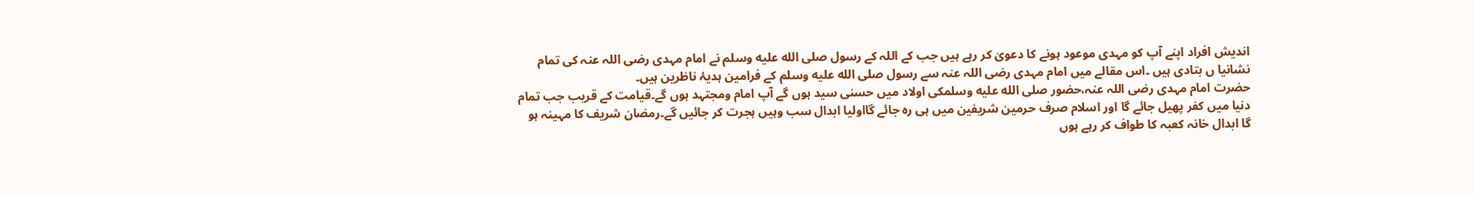اندیش افراد اپنے آپ کو مہدی موعود ہونے کا دعویٰ کر رہے ہیں جب کے اللہ کے رسول صلى الله عليه وسلم نے امام مہدی رضی اللہ عنہ کی تمام نشانیا ں بتادی ہیں ۔اس مقالے میں امام مہدی رضی اللہ عنہ سے رسول صلى الله عليه وسلم کے فرامین ہدیۂ ناظرین ہیں۔
حضرت امام مہدی رضی اللہ عنہ،حضور صلى الله عليه وسلمکی اولاد میں حسنی سید ہوں گے آپ امام ومجتہد ہوں گے۔قیامت کے قریب جب تمام دنیا میں کفر پھیل جائے گا اور اسلام صرف حرمین شریفین میں ہی رہ جائے گااولیا ابدال سب وہیں ہجرت کر جائیں گے۔رمضان شریف کا مہینہ ہو گا ابدال خانہ کعبہ کا طواف کر رہے ہوں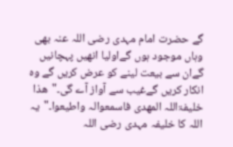گے حضرت امام مہدی رضی اللہ عنہ بھی وہاں موجود ہوں گےاولیا انھیں پہچانیں گےان سے بیعت لینے کو عرض کریں گے وہ انکار کریں گےغیب سے آواز آے گی۔"ھذا خلیفۃاللہ المھدی فاسمعوالہ واطیعوا۔"یہ اللہ کا خلیفہ مہدی رضی اللہ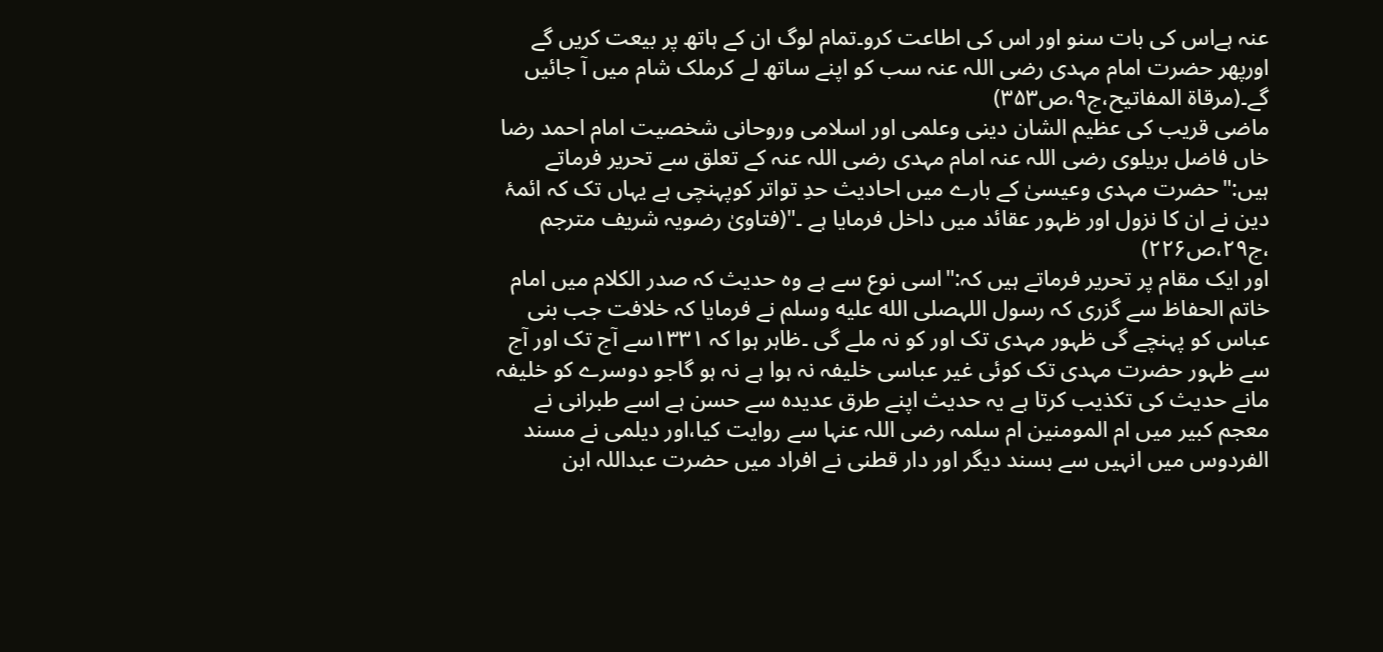عنہ ہےاس کی بات سنو اور اس کی اطاعت کرو۔تمام لوگ ان کے ہاتھ پر بیعت کریں گے اورپھر حضرت امام مہدی رضی اللہ عنہ سب کو اپنے ساتھ لے کرملک شام میں آ جائیں گے۔(مرقاۃ المفاتیح،ج۹،ص۳۵۳)
ماضی قریب کی عظیم الشان دینی وعلمی اور اسلامی وروحانی شخصیت امام احمد رضا خاں فاضل بریلوی رضی اللہ عنہ امام مہدی رضی اللہ عنہ کے تعلق سے تحریر فرماتے ہیں:"حضرت مہدی وعیسیٰ کے بارے میں احادیث حدِ تواتر کوپہنچی ہے یہاں تک کہ ائمۂ دین نے ان کا نزول اور ظہور عقائد میں داخل فرمایا ہے ۔"(فتاویٰ رضویہ شریف مترجم ،ج۲۹،ص۲۲۶)
اور ایک مقام پر تحریر فرماتے ہیں کہ:"اسی نوع سے ہے وہ حدیث کہ صدر الکلام میں امام خاتم الحفاظ سے گزری کہ رسول اللہصلى الله عليه وسلم نے فرمایا کہ خلافت جب بنی عباس کو پہنچے گی ظہور مہدی تک اور کو نہ ملے گی ۔ظاہر ہوا کہ ۱۳۳۱سے آج تک اور آج سے ظہور حضرت مہدی تک کوئی غیر عباسی خلیفہ نہ ہوا ہے نہ ہو گاجو دوسرے کو خلیفہ مانے حدیث کی تکذیب کرتا ہے یہ حدیث اپنے طرق عدیدہ سے حسن ہے اسے طبرانی نے معجم کبیر میں ام المومنین ام سلمہ رضی اللہ عنہا سے روایت کیا،اور دیلمی نے مسند الفردوس میں انہیں سے بسند دیگر اور دار قطنی نے افراد میں حضرت عبداللہ ابن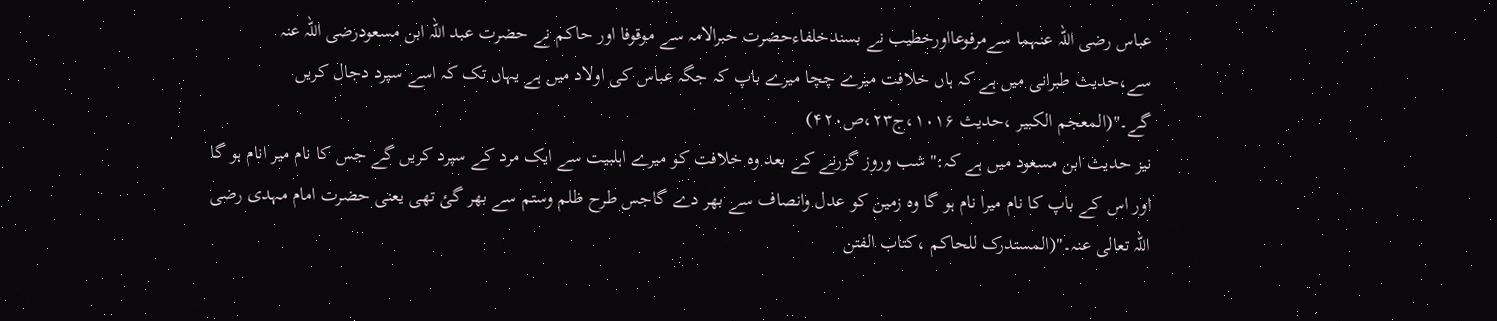عباس رضی اللہ عنہما سےمرفوعااورخطیب نے بسندخلفاءحضرت حبرالامہ سے موقوفا اور حاکم نے حضرت عبد اللہ ابن مسعودرضی اللہ عنہ سے،حدیث طبرانی میں ہے کہ ہاں خلافت میرے چچا میرے باپ کہ جگہ عباس کی اولاد میں ہے یہاں تک کہ اسے سپرد دجال کریں گے۔"(المعجم الکبیر ،حدیث ۱۰۱۶،ج۲۳،ص۴۲۰)
نیز حدیث ابن مسعود میں ہے کہ:"شب وروز گزرنے کے بعد وہ خلافت کو میرے اہلبیت سے ایک مرد کے سپرد کریں گے جس کا نام میر انام ہو گا اور اس کے باپ کا نام میرا نام ہو گا وہ زمین کو عدل وانصاف سے بھر دے گاجس طرح ظلم وستم سے بھر گئ تھی یعنی حضرت امام مہدی رضی اللہ تعالی عنہ۔"(المستدرک للحاکم ،کتاب الفتن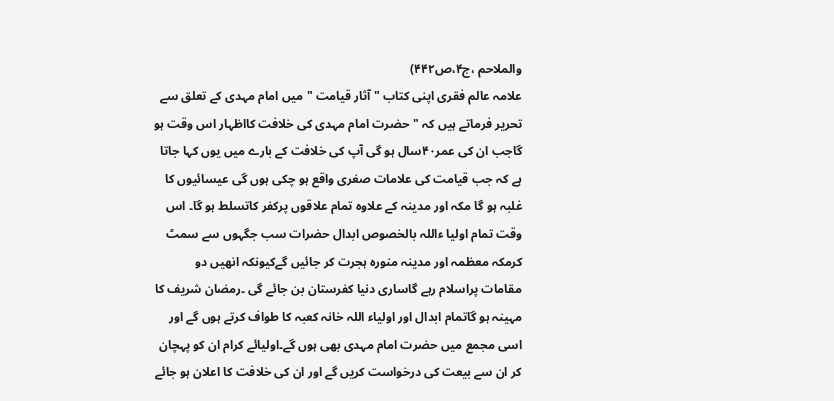والملاحم ،ج۴،ص۴۴۲)
علامہ عالم فقری اپنی کتاب " آثار قیامت " میں امام مہدی کے تعلق سے تحریر فرماتے ہیں کہ "حضرت امام مہدی کی خلافت کااظہار اس وقت ہو گاجب ان کی عمر۴۰سال ہو گی آپ کی خلافت کے بارے میں یوں کہا جاتا ہے کہ جب قیامت کی علامات صغری واقع ہو چکی ہوں گی عیسائیوں کا غلبہ ہو گا مکہ اور مدینہ کے علاوہ تمام علاقوں پرکفر کاتسلط ہو گا۔ اس وقت تمام اولیا ءاللہ بالخصوص ابدال حضرات سب جگہوں سے سمٹ کرمکہ معظمہ اور مدینہ منورہ ہجرت کر جائیں گےکیونکہ انھیں دو مقامات پراسلام رہے گاساری دنیا کفرستان بن جائے گی ۔رمضان شریف کا مہینہ ہو گاتمام ابدال اور اولیاء اللہ خانہ کعبہ کا طواف کرتے ہوں گے اور اسی مجمع میں حضرت امام مہدی بھی ہوں گے۔اولیائے کرام ان کو پہچان کر ان سے بیعت کی درخواست کریں گے اور ان کی خلافت کا اعلان ہو جائے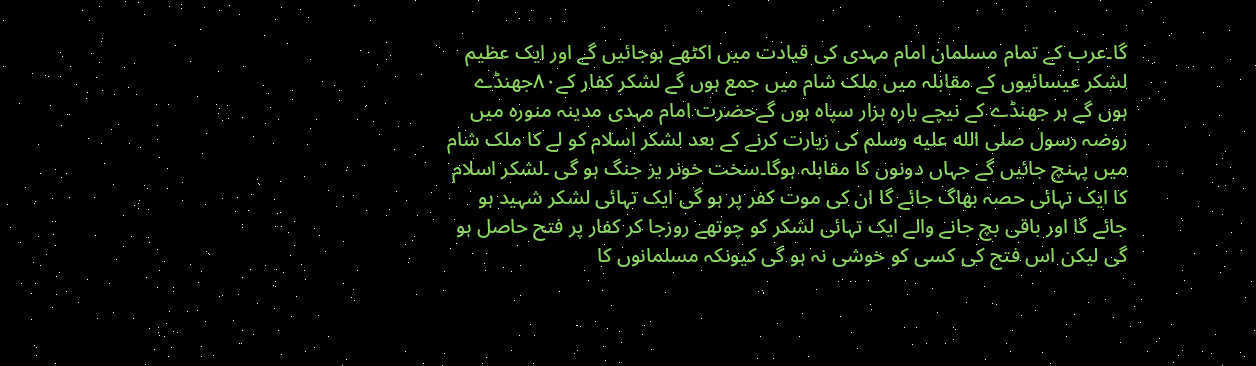گا۔عرب کے تمام مسلمان امام مہدی کی قیادت میں اکٹھے ہوجائیں گے اور ایک عظیم لشکر عیسائیوں کے مقابلہ میں ملک شام میں جمع ہوں گے لشکر کفار کے۸۰جھنڈے ہوں گے ہر جھنڈے کے نیچے بارہ ہزار سپاہ ہوں گےحضرت امام مہدی مدینہ منورہ میں روضہ رسول صلى الله عليه وسلم کی زیارت کرنے کے بعد لشکر اسلام کو لے کا ملک شام میں پہنچ جائیں گے جہاں دونوں کا مقابلہ ہوگا۔سخت خونر یز جنگ ہو گی ۔لشکر اسلام کا ایک تہائی حصہ بھاگ جائے گا ان کی موت کفر پر ہو گی ایک تہائی لشکر شہید ہو جائے گا اور باقی بچ جانے والے ایک تہائی لشکر کو چوتھے روزجا کر کفار پر فتح حاصل ہو گی لیکن اس فتح کی کسی کو خوشی نہ ہو گی کیونکہ مسلمانوں کا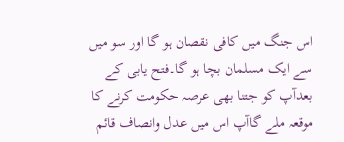اس جنگ میں کافی نقصان ہو گا اور سو میں سے ایک مسلمان بچا ہو گا۔فتح یابی کے بعدآپ کو جتنا بھی عرصہ حکومت کرنے کا موقعہ ملے گاآپ اس میں عدل وانصاف قائم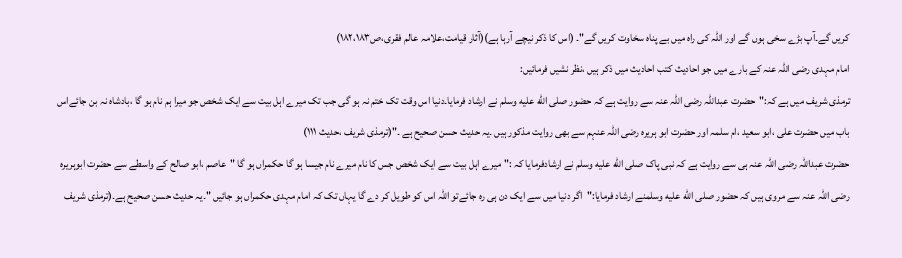کریں گے۔آپ بڑے سخی ہوں گے اور اللہ کی راہ میں بے پناہ سخاوت کریں گے"۔ (اس کا ذکر نیچے آرہا ہے)(آثار قیامت،علامہ عالم فقری،ص۱۸۲،۱۸۳)
امام مہدی رضی اللہ عنہ کے بارے میں جو احادیث کتب احادیث میں ذکر ہیں ،نظر نشیں فرمائیں:
ترمذی شریف میں ہے کہ:"حضرت عبداللہ رضی اللہ عنہ سے روایت ہے کہ حضور صلى الله عليه وسلم نے ارشاد فرمایا۔دنیا اس وقت تک ختم نہ ہو گی جب تک میرے اہل بیت سے ایک شخص جو میرا ہم نام ہو گا ،بادشاہ نہ بن جائےاس باب میں حضرت علی ،ابو سعید ،ام سلمہ اور حضرت ابو ہریرہ رضی اللہ عنہم سے بھی روایت مذکور ہیں ۔یہ حدیث حسن صحیح ہے ۔"(ترمذی شریف ،حدیث ۱۱۱)
حضرت عبداللہ رضی اللہ عنہ ہی سے روایت ہے کہ نبی پاک صلى الله عليه وسلم نے ارشادفرمایا کہ :"میرے اہل بیت سے ایک شخص جس کا نام میرے نام جیسا ہو گا حکمراں ہو گا "عاصم ،ابو صالح کے واسطے سے حضرت ابوہریرہ رضی اللہ عنہ سے مروی ہیں کہ حضور صلى الله عليه وسلمنے ارشاد فرمایا:"اگر دنیا میں سے ایک دن ہی رہ جائےتو اللہ اس کو طویل کر دے گا یہاں تک کہ امام مہدی حکمراں ہو جائیں "۔یہ حدیث حسن صحیح ہے۔(ترمذی شریف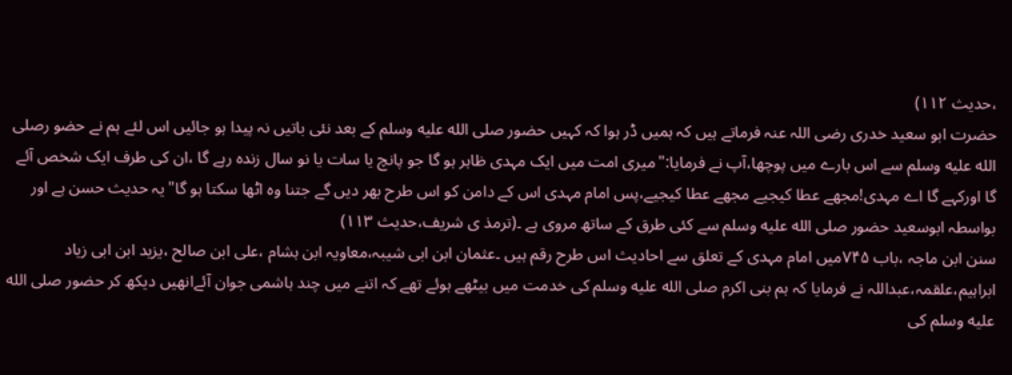،حدیث ۱۱۲)
حضرت ابو سعید خدری رضی اللہ عنہ فرماتے ہیں کہ ہمیں ڈر ہوا کہ کہیں حضور صلى الله عليه وسلم کے بعد نئی باتیں نہ پیدا ہو جائیں اس لئے ہم نے حضو رصلى الله عليه وسلم سے اس بارے میں پوچھا،آپ نے فرمایا:"میری امت میں ایک مہدی ظاہر ہو گا جو پانچ یا سات یا نو سال زندہ رہے گا ،ان کی طرف ایک شخص آئے گا اورکہے گا اے مہدی!مجھے عطا کیجیے مجھے عطا کیجیے،پس امام مہدی اس کے دامن کو اس طرح بھر دیں گے جتنا وہ اٹھا سکتا ہو گا"یہ حدیث حسن ہے اور بواسطہ ابوسعید حضور صلى الله عليه وسلم سے کئی طرق کے ساتھ مروی ہے ۔(ترمذ ی شریف،حدیث ۱۱۳)
سنن ابن ماجہ ،باب ۷۴۵میں امام مہدی کے تعلق سے احادیث اس طرح رقم ہیں ۔عثمان ابن ابی شیبہ،معاویہ ابن ہشام ،علی ابن صالح ،یزید ابن ابی زیاد ابراہیم،علقمہ،عبداللہ نے فرمایا کہ ہم بنی اکرم صلى الله عليه وسلم کی خدمت میں بیٹھے ہوئے تھے کہ اتنے میں چند ہاشمی جوان آئےانھیں دیکھ کر حضور صلى الله عليه وسلم کی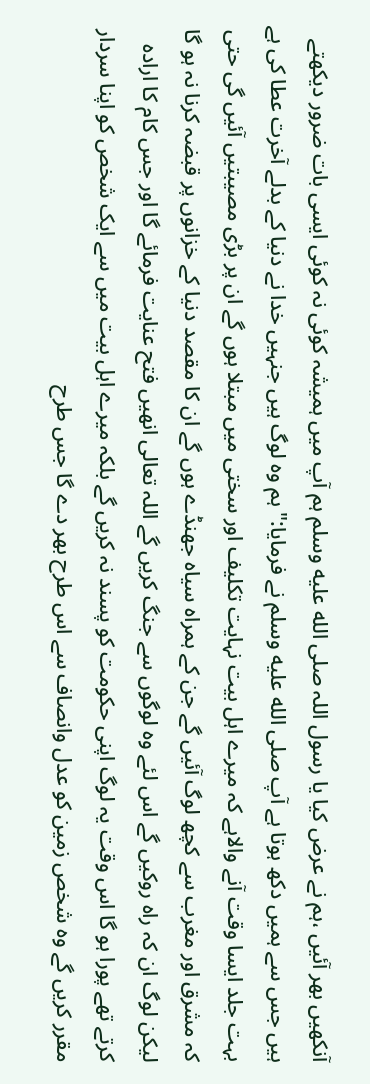آنکھیں بھر آئیں ،ہم نے عرض کیا یا رسول اللہ صلى الله عليه وسلم ہم آپ میں ہمیشہ کوئی نہ کوئی ایسی بات ضرور دیکھتے ہیں جس سے ہمیں دکھ ہوتا ہے آپ صلى الله عليه وسلم نے فرمایا:" ہم وہ لوگ ہیں جنہیں خدا نے دنیا کے بدلے آخرت عطا کی ہے بہت جلد ایسا وقت آنے والاہے کہ میرے اہل بیت نہایت تکلیف اور سختی میں مبتلا ہوں گے ان پر بڑی مصیبتیں آئیں گی حتی کہ مشرق اور مغرب سے کچھ لوگ آئیں گے جن کے ہمراہ سیاہ جھنڈے ہوں گے ان کا مقصد دنیا کے خزانوں پر قبضہ کرنا نہ ہو گا لیکن لوگ ان کہ راہ روکیں گے اس لئے وہ لوگوں سے جنگ کریں گے اللہ تعالی انھیں فتح عنایت فرمائے گا اور جس کام کا ارادہ کرتے تھے پورا ہو گا اس وقت یہ لوگ اپنی حکومت کو پسند نہ کریں گے بلکہ میرے اہل بیت میں سے ایک شخص کو اپنا سردار مقرر کریں گے وہ شخص زمین کو عدل وانصاف سے اس طرح بھر دے گا جس طرح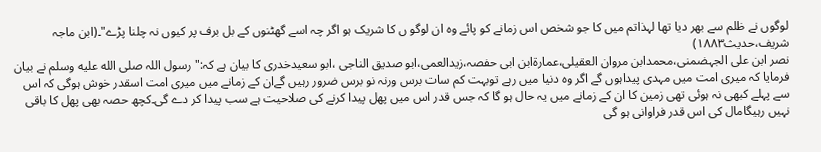لوگوں نے ظلم سے بھر دیا تھا لہذاتم میں کا جو شخص اس زمانے کو پائے وہ ان لوگو ں کا شریک ہو اگر چہ اسے گھٹنوں کے بل برف پر کیوں نہ چلنا پڑے"۔(ابن ماجہ شریف،حدیث۱۸۸۳)
نصر ابن علی الجہضمنی،محمدابن مروان العقیلی،عمارۃابن ابی حفصہ،زیدالعمی،ابو صدیق الناجی ،ابو سعیدخدری کا بیان ہے کہ:" رسول اللہ صلى الله عليه وسلم نے بیان فرمایا کہ میری امت میں مہدی پیداہوں گے اگر وہ دنیا میں رہے توبہت کم سات برس ورنہ نو برس ضرور رہیں گےان کے زمانے میں میری امت اسقدر خوش ہوگی کہ اس سے پہلے کبھی نہ ہوئی تھی زمین کا ان کے زمانے میں یہ حال ہو گا کہ جس قدر اس میں پھل پیدا کرنے کی صلاحیت ہے سب پیدا کر دے گی۔کچھ حصہ بھی پھل کا باقی نہیں رہیگامال کی اس قدر فراوانی ہو گی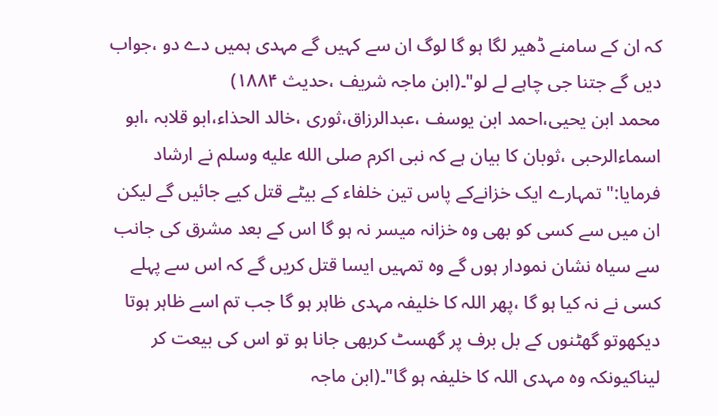کہ ان کے سامنے ڈھیر لگا ہو گا لوگ ان سے کہیں گے مہدی ہمیں دے دو ،جواب دیں گے جتنا جی چاہے لے لو"۔(ابن ماجہ شریف ،حدیث ۱۸۸۴)
محمد ابن یحیی،احمد ابن یوسف ،عبدالرزاق،ثوری ،خالد الحذاء،ابو قلابہ ،ابو اسماءالرحبی ،ثوبان کا بیان ہے کہ نبی اکرم صلى الله عليه وسلم نے ارشاد فرمایا:" تمہارے ایک خزانےکے پاس تین خلفاء کے بیٹے قتل کیے جائیں گے لیکن ان میں سے کسی کو بھی وہ خزانہ میسر نہ ہو گا اس کے بعد مشرق کی جانب سے سیاہ نشان نمودار ہوں گے وہ تمہیں ایسا قتل کریں گے کہ اس سے پہلے کسی نے نہ کیا ہو گا ،پھر اللہ کا خلیفہ مہدی ظاہر ہو گا جب تم اسے ظاہر ہوتا دیکھوتو گھٹنوں کے بل برف پر گھسٹ کربھی جانا ہو تو اس کی بیعت کر لیناکیونکہ وہ مہدی اللہ کا خلیفہ ہو گا"۔(ابن ماجہ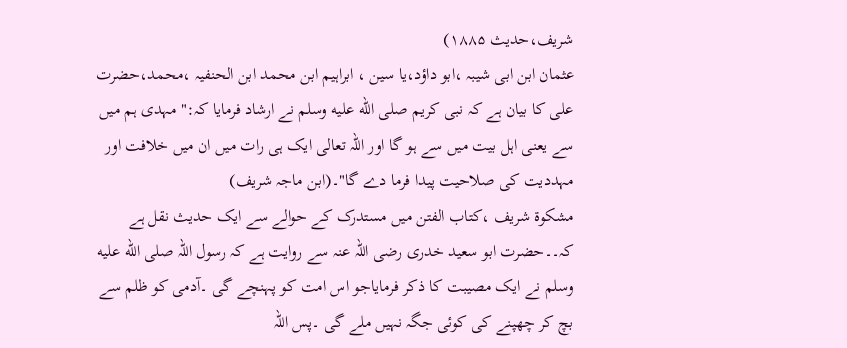شریف،حدیث ۱۸۸۵)
عثمان ابن ابی شیبہ ،ابو داؤد،یا سین ، ابراہیم ابن محمد ابن الحنفیہ ،محمد،حضرت علی کا بیان ہے کہ نبی کریم صلى الله عليه وسلم نے ارشاد فرمایا کہ:" مہدی ہم میں سے یعنی اہل بیت میں سے ہو گا اور اللہ تعالی ایک ہی رات میں ان میں خلافت اور مہددیت کی صلاحیت پیدا فرما دے گا"۔(ابن ماجہ شریف)
مشکوۃ شریف ،کتاب الفتن میں مستدرک کے حوالے سے ایک حدیث نقل ہے کہ۔۔حضرت ابو سعید خدری رضی اللہ عنہ سے روایت ہے کہ رسول اللہ صلى الله عليه وسلم نے ایک مصیبت کا ذکر فرمایاجو اس امت کو پہنچے گی ۔آدمی کو ظلم سے بچ کر چھپنے کی کوئی جگہ نہیں ملے گی ۔پس اللہ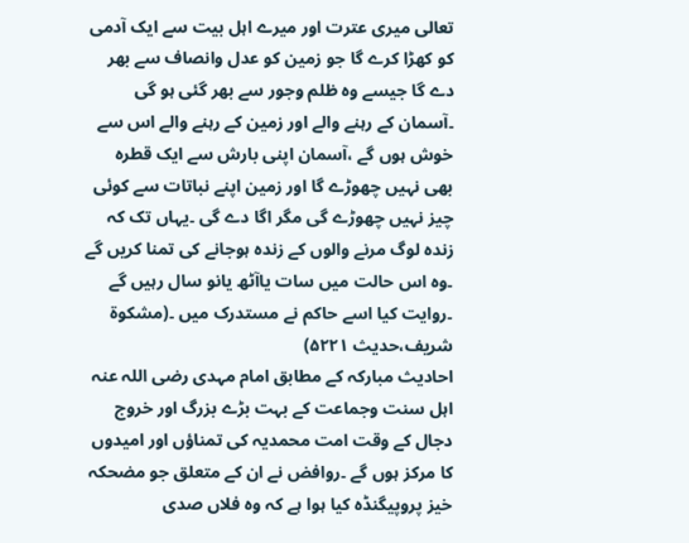تعالی میری عترت اور میرے اہل بیت سے ایک آدمی کو کھڑا کرے گا جو زمین کو عدل وانصاف سے بھر دے گا جیسے وہ ظلم وجور سے بھر گئی ہو گی ۔آسمان کے رہنے والے اور زمین کے رہنے والے اس سے خوش ہوں گے ،آسمان اپنی بارش سے ایک قطرہ بھی نہیں چھوڑے گا اور زمین اپنے نباتات سے کوئی چیز نہیں چھوڑے گی مگر اگا دے گی ۔یہاں تک کہ زندہ لوگ مرنے والوں کے زندہ ہوجانے کی تمنا کریں گے ۔وہ اس حالت میں سات یاآٹھ یانو سال رہیں گے ۔روایت کیا اسے حاکم نے مستدرک میں ۔(مشکوۃ شریف،حدیث ۵۲۲۱)
احادیث مبارکہ کے مطابق امام مہدی رضی اللہ عنہ اہل سنت وجماعت کے بہت بڑے بزرگ اور خروج دجال کے وقت امت محمدیہ کی تمناؤں اور امیدوں کا مرکز ہوں گے ۔روافض نے ان کے متعلق جو مضحکہ خیز پروپیگنڈہ کیا ہوا ہے کہ وہ فلاں صدی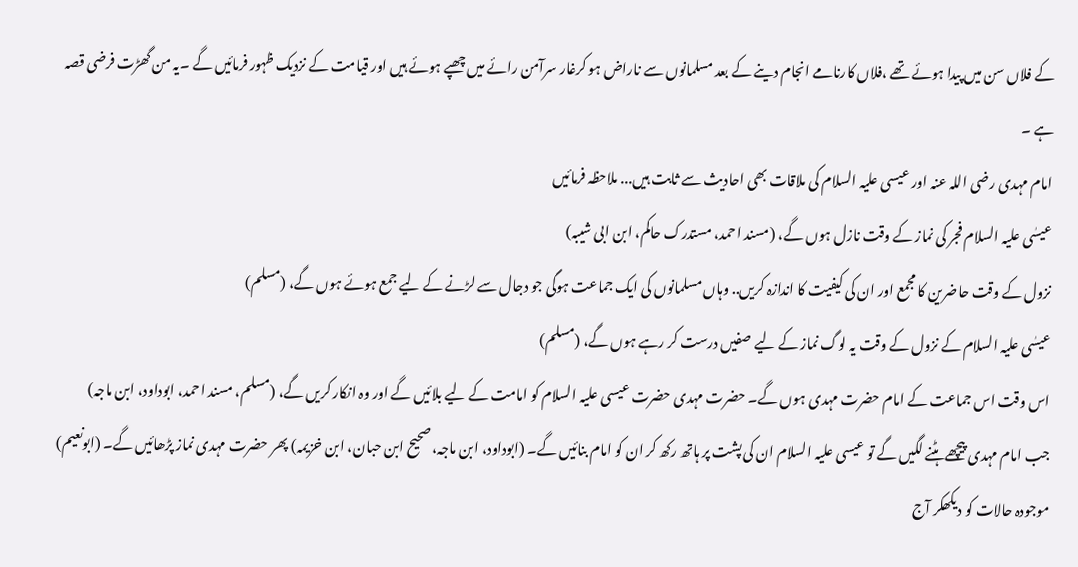کے فلاں سن میں پیدا ہوئے تھے ،فلاں کارنامے انجام دینے کے بعد مسلمانوں سے ناراض ہو کرغار سرآمن رائے میں چھپے ہوئے ہیں اور قیامت کے نزدیک ظہور فرمائیں گے ۔یہ من گھڑت فرضی قصہ ہے ۔
امام مہدی رضی اللہ عنہ اور عیسی علیہ السلام کی ملاقات بھی احادیث سے ثابت ہیں... ملاحظہ فرمائیں
عیسٰی علیہ السلام فجر کی نماز کے وقت نازل ہوں گے، (مسند احمد، مستدرک حاکم، ابن ابی شیبہ)
نزول کے وقت حاضرین کا مجمع اور ان کی کیفیت کا اندازہ کریں.. وہاں مسلمانوں کی ایک جماعت ہوگی جو دجال سے لڑنے کے لیے جمع ہوئے ہوں گے، (مسلم)
عیسٰی علیہ السلام کے نزول کے وقت یہ لوگ نماز کے لیے صفیں درست کر رہے ہوں گے، (مسلم)
اس وقت اس جماعت کے امام حضرت مہدی ہوں گے۔ حضرت مہدی حضرت عیسی علیہ السلام کو امامت کے لیے بلائیں گے اور وہ انکار کریں گے، (مسلم، مسند احمد، ابوداود، ابن ماجہ)
جب امام مہدی پیچھے ہٹنے لگیں گے تو عیسی علیہ السلام ان کی پشت پر ہاتھ رکھ کر ان کو امام بنائیں گے۔ (ابوداود، ابن ماجہ، صحیح ابن حبان، ابن خزیمہ) پھر حضرت مہدی نماز پڑھائیں گے۔ (ابونعیم)
موجودہ حالات کو دیکھکر آج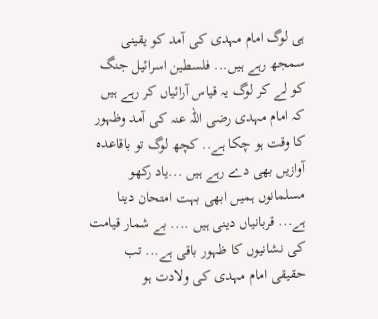ہی لوگ امام مہدی کی آمد کو یقینی سمجھ رہے ہیں... فلسطین اسرائیل جنگ کو لے کر لوگ یہ قیاس آرائیاں کر رہے ہیں کہ امام مہدی رضی اللہ عنہ کی آمد وظہور کا وقت ہو چکا ہے.. کچھ لوگ تو باقاعدہ آوازیں بھی دے رہے ہیں ...یاد رکھو مسلمانوں ہمیں ابھی بہت امتحان دینا ہے... قربانیاں دینی ہیں .... بے شمار قیامت کی نشانیوں کا ظہور باقی ہے... تب حقیقی امام مہدی کی ولادت ہو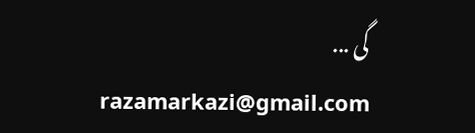گی ...
razamarkazi@gmail.com